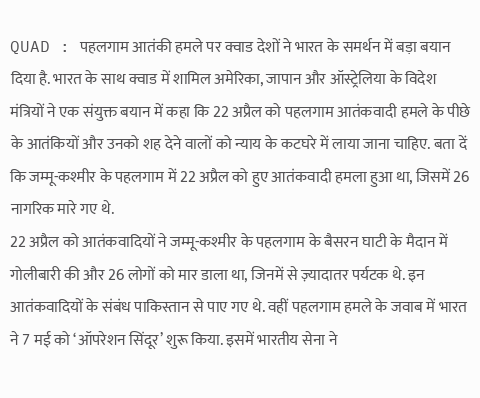QUAD : पहलगाम आतंकी हमले पर क्वाड देशों ने भारत के समर्थन में बड़ा बयान दिया है. भारत के साथ क्वाड में शामिल अमेरिका, जापान और ऑस्ट्रेलिया के विदेश मंत्रियों ने एक संयुक्त बयान में कहा कि 22 अप्रैल को पहलगाम आतंकवादी हमले के पीछे के आतंकियों और उनको शह देने वालों को न्याय के कटघरे में लाया जाना चाहिए. बता दें कि जम्मू-कश्मीर के पहलगाम में 22 अप्रैल को हुए आतंकवादी हमला हुआ था, जिसमें 26 नागरिक मारे गए थे.
22 अप्रैल को आतंकवादियों ने जम्मू-कश्मीर के पहलगाम के बैसरन घाटी के मैदान में गोलीबारी की और 26 लोगों को मार डाला था, जिनमें से ज़्यादातर पर्यटक थे. इन आतंकवादियों के संबंध पाकिस्तान से पाए गए थे. वहीं पहलगाम हमले के जवाब में भारत ने 7 मई को ‘ऑपरेशन सिंदूर’ शुरू किया. इसमें भारतीय सेना ने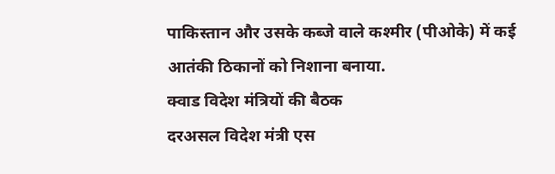पाकिस्तान और उसके कब्जे वाले कश्मीर (पीओके) में कई आतंकी ठिकानों को निशाना बनाया.
क्वाड विदेश मंत्रियों की बैठक
दरअसल विदेश मंत्री एस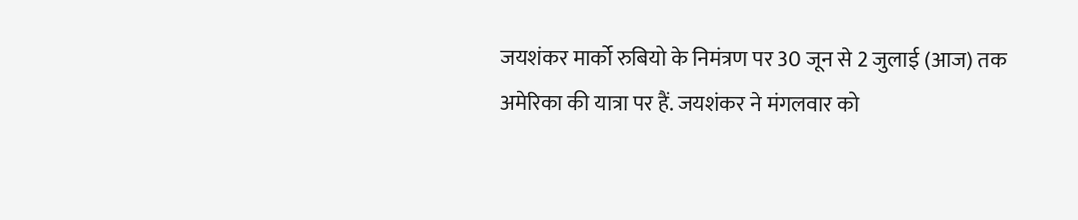जयशंकर मार्को रुबियो के निमंत्रण पर 30 जून से 2 जुलाई (आज) तक अमेरिका की यात्रा पर हैं. जयशंकर ने मंगलवार को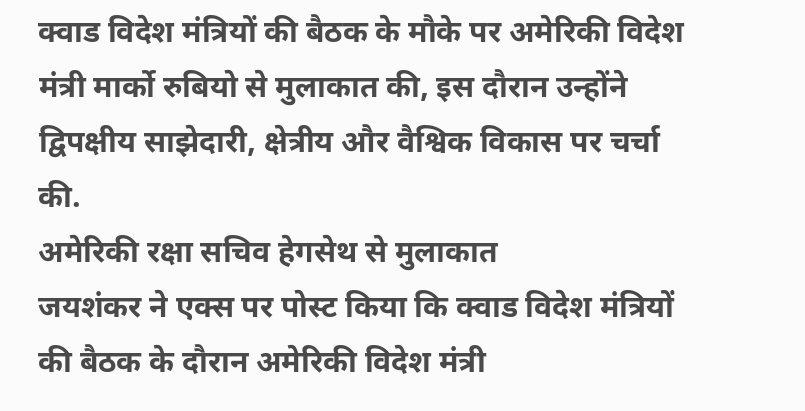क्वाड विदेश मंत्रियों की बैठक के मौके पर अमेरिकी विदेश मंत्री मार्को रुबियो से मुलाकात की, इस दौरान उन्होंने द्विपक्षीय साझेदारी, क्षेत्रीय और वैश्विक विकास पर चर्चा की.
अमेरिकी रक्षा सचिव हेगसेथ से मुलाकात
जयशंकर ने एक्स पर पोस्ट किया कि क्वाड विदेश मंत्रियों की बैठक के दौरान अमेरिकी विदेश मंत्री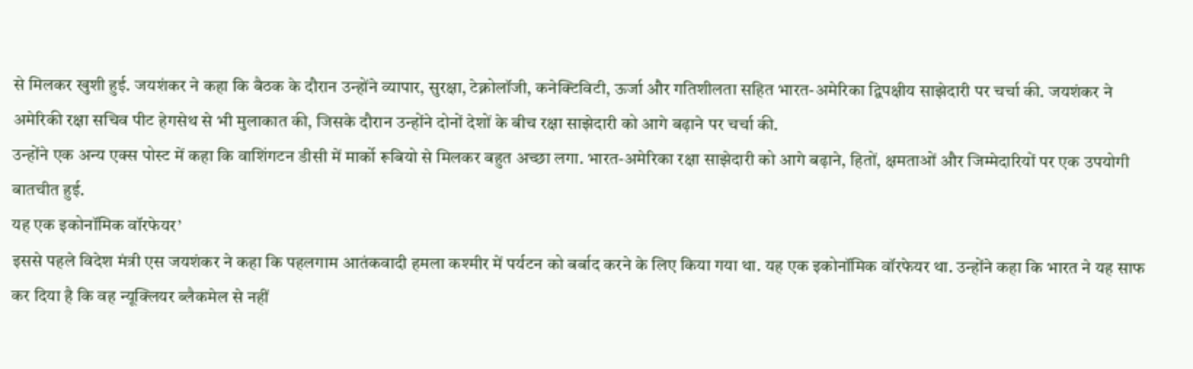से मिलकर खुशी हुई. जयशंकर ने कहा कि बैठक के दौरान उन्होंने व्यापार, सुरक्षा, टेक्नोलॉजी, कनेक्टिविटी, ऊर्जा और गतिशीलता सहित भारत-अमेरिका द्विपक्षीय साझेदारी पर चर्चा की. जयशंकर ने अमेरिकी रक्षा सचिव पीट हेगसेथ से भी मुलाकात की, जिसके दौरान उन्होंने दोनों देशों के बीच रक्षा साझेदारी को आगे बढ़ाने पर चर्चा की.
उन्होंने एक अन्य एक्स पोस्ट में कहा कि वाशिंगटन डीसी में मार्को रूबियो से मिलकर बहुत अच्छा लगा. भारत-अमेरिका रक्षा साझेदारी को आगे बढ़ाने, हितों, क्षमताओं और जिम्मेदारियों पर एक उपयोगी बातचीत हुई.
यह एक इकोनॉमिक वॉरफेयर’
इससे पहले विदेश मंत्री एस जयशंकर ने कहा कि पहलगाम आतंकवादी हमला कश्मीर में पर्यटन को बर्बाद करने के लिए किया गया था. यह एक इकोनॉमिक वॉरफेयर था. उन्होंने कहा कि भारत ने यह साफ कर दिया है कि वह न्यूक्लियर ब्लैकमेल से नहीं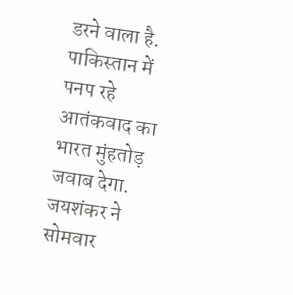डरने वाला है. पाकिस्तान में पनप रहे आतंकवाद का भारत मुंहतोड़ जवाब देगा. जयशंकर ने सोमवार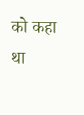को कहा था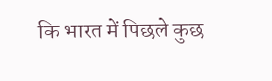कि भारत में पिछले कुछ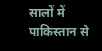सालों में पाकिस्तान से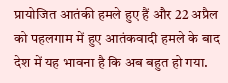प्रायोजित आतंकी हमले हुए हैं और 22 अप्रैल को पहलगाम में हुए आतंकवादी हमले के बाद देश में यह भावना है कि अब बहुत हो गया.